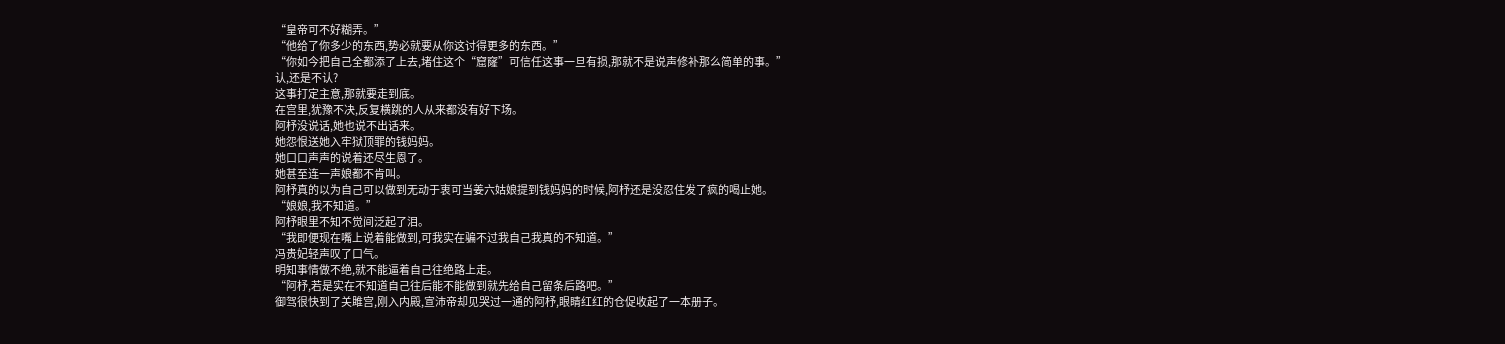“皇帝可不好糊弄。”
“他给了你多少的东西,势必就要从你这讨得更多的东西。”
“你如今把自己全都添了上去,堵住这个“窟窿”可信任这事一旦有损,那就不是说声修补那么简单的事。”
认,还是不认?
这事打定主意,那就要走到底。
在宫里,犹豫不决,反复横跳的人从来都没有好下场。
阿杼没说话,她也说不出话来。
她怨恨送她入牢狱顶罪的钱妈妈。
她口口声声的说着还尽生恩了。
她甚至连一声娘都不肯叫。
阿杼真的以为自己可以做到无动于衷可当姜六姑娘提到钱妈妈的时候,阿杼还是没忍住发了疯的喝止她。
“娘娘,我不知道。”
阿杼眼里不知不觉间泛起了泪。
“我即便现在嘴上说着能做到,可我实在骗不过我自己我真的不知道。”
冯贵妃轻声叹了口气。
明知事情做不绝,就不能逼着自己往绝路上走。
“阿杼,若是实在不知道自己往后能不能做到就先给自己留条后路吧。”
御驾很快到了关雎宫,刚入内殿,宣沛帝却见哭过一通的阿杼,眼睛红红的仓促收起了一本册子。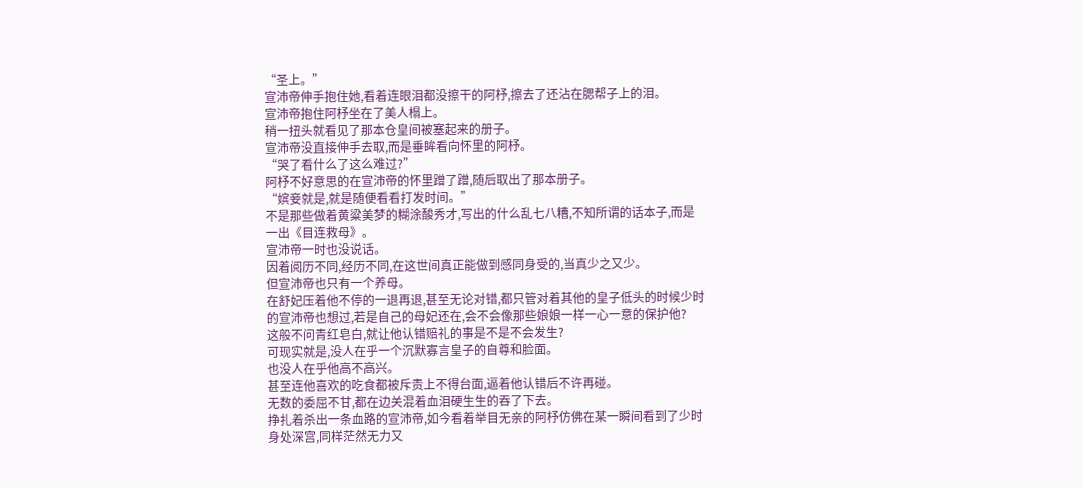“圣上。”
宣沛帝伸手抱住她,看着连眼泪都没擦干的阿杼,擦去了还沾在腮帮子上的泪。
宣沛帝抱住阿杼坐在了美人榻上。
稍一扭头就看见了那本仓皇间被塞起来的册子。
宣沛帝没直接伸手去取,而是垂眸看向怀里的阿杼。
“哭了看什么了这么难过?”
阿杼不好意思的在宣沛帝的怀里蹭了蹭,随后取出了那本册子。
“嫔妾就是,就是随便看看打发时间。”
不是那些做着黄粱美梦的糊涂酸秀才,写出的什么乱七八糟,不知所谓的话本子,而是一出《目连救母》。
宣沛帝一时也没说话。
因着阅历不同,经历不同,在这世间真正能做到感同身受的,当真少之又少。
但宣沛帝也只有一个养母。
在舒妃压着他不停的一退再退,甚至无论对错,都只管对着其他的皇子低头的时候少时的宣沛帝也想过,若是自己的母妃还在,会不会像那些娘娘一样一心一意的保护他?
这般不问青红皂白,就让他认错赔礼的事是不是不会发生?
可现实就是,没人在乎一个沉默寡言皇子的自尊和脸面。
也没人在乎他高不高兴。
甚至连他喜欢的吃食都被斥责上不得台面,逼着他认错后不许再碰。
无数的委屈不甘,都在边关混着血泪硬生生的吞了下去。
挣扎着杀出一条血路的宣沛帝,如今看着举目无亲的阿杼仿佛在某一瞬间看到了少时身处深宫,同样茫然无力又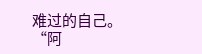难过的自己。
“阿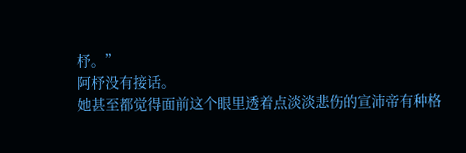杼。”
阿杼没有接话。
她甚至都觉得面前这个眼里透着点淡淡悲伤的宣沛帝有种格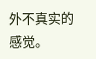外不真实的感觉。